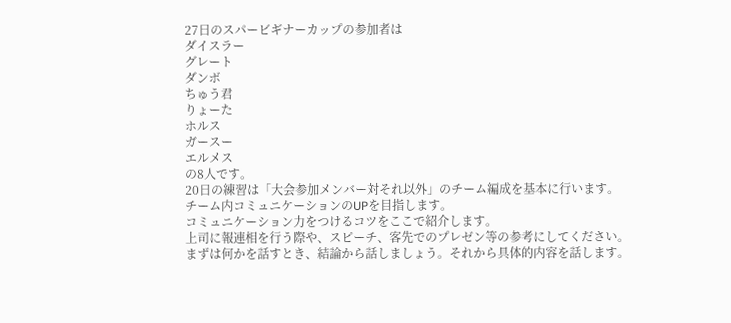27日のスパービギナーカップの参加者は
ダイスラー
グレート
ダンボ
ちゅう君
りょーた
ホルス
ガースー
エルメス
の8人です。
20日の練習は「大会参加メンバー対それ以外」のチーム編成を基本に行います。
チーム内コミュニケーションのUPを目指します。
コミュニケーション力をつけるコツをここで紹介します。
上司に報連相を行う際や、スピーチ、客先でのプレゼン等の参考にしてください。
まずは何かを話すとき、結論から話しましょう。それから具体的内容を話します。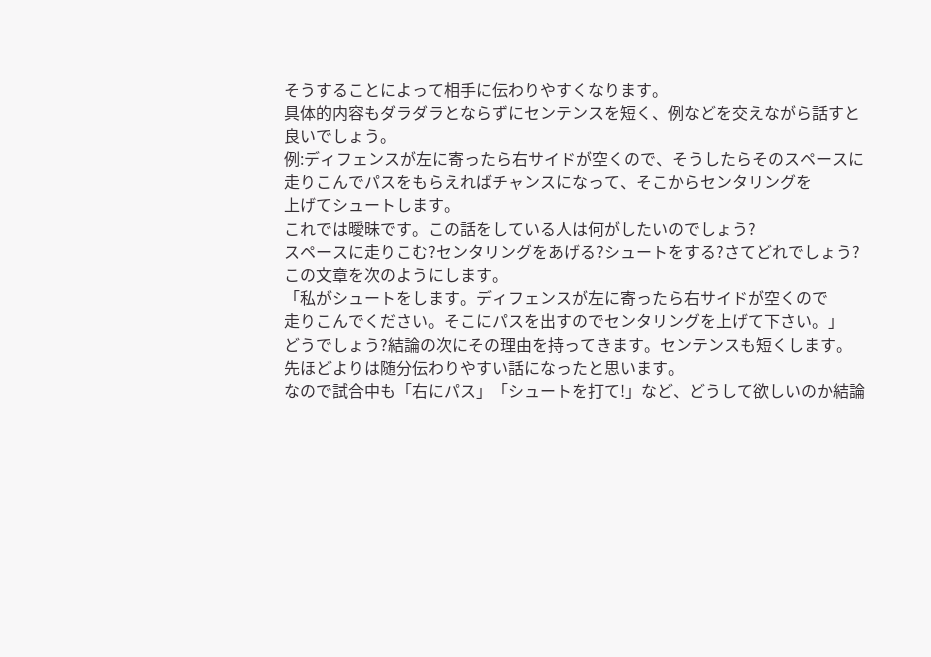そうすることによって相手に伝わりやすくなります。
具体的内容もダラダラとならずにセンテンスを短く、例などを交えながら話すと
良いでしょう。
例:ディフェンスが左に寄ったら右サイドが空くので、そうしたらそのスペースに
走りこんでパスをもらえればチャンスになって、そこからセンタリングを
上げてシュートします。
これでは曖昧です。この話をしている人は何がしたいのでしょう?
スペースに走りこむ?センタリングをあげる?シュートをする?さてどれでしょう?
この文章を次のようにします。
「私がシュートをします。ディフェンスが左に寄ったら右サイドが空くので
走りこんでください。そこにパスを出すのでセンタリングを上げて下さい。」
どうでしょう?結論の次にその理由を持ってきます。センテンスも短くします。
先ほどよりは随分伝わりやすい話になったと思います。
なので試合中も「右にパス」「シュートを打て!」など、どうして欲しいのか結論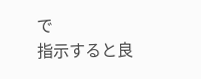で
指示すると良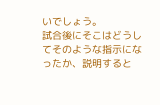いでしょう。
試合後にそこはどうしてそのような指示になったか、説明すると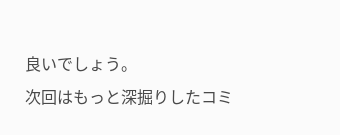良いでしょう。
次回はもっと深掘りしたコミ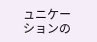ュニケーションの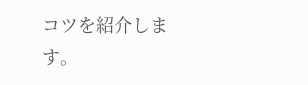コツを紹介します。